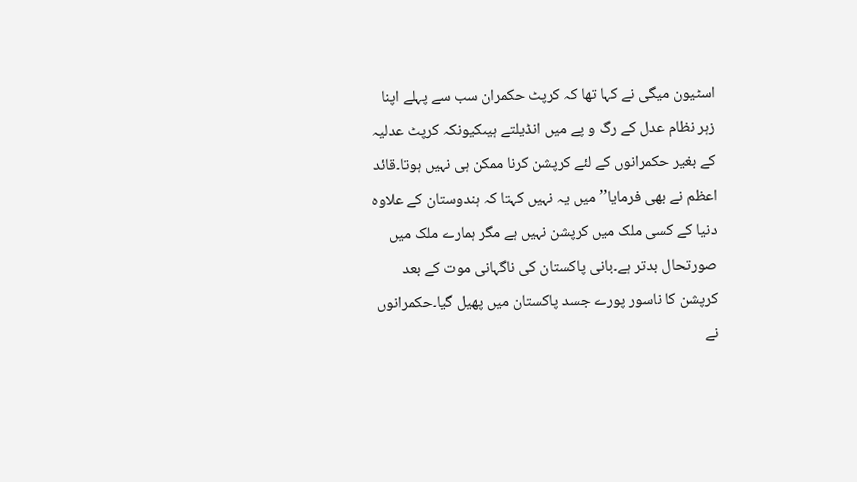اسٹیون میگی نے کہا تھا کہ کرپٹ حکمران سب سے پہلے اپنا زہر نظام عدل کے رگ و پے میں انڈیلتے ہیںکیونکہ کرپٹ عدلیہ کے بغیر حکمرانوں کے لئے کرپشن کرنا ممکن ہی نہیں ہوتا۔قائد اعظم نے بھی فرمایا’’ میں یہ نہیں کہتا کہ ہندوستان کے علاوہ دنیا کے کسی ملک میں کرپشن نہیں ہے مگر ہمارے ملک میں صورتحال بدتر ہے۔بانی پاکستان کی ناگہانی موت کے بعد کرپشن کا ناسور پورے جسد پاکستان میں پھیل گیا۔حکمرانوں نے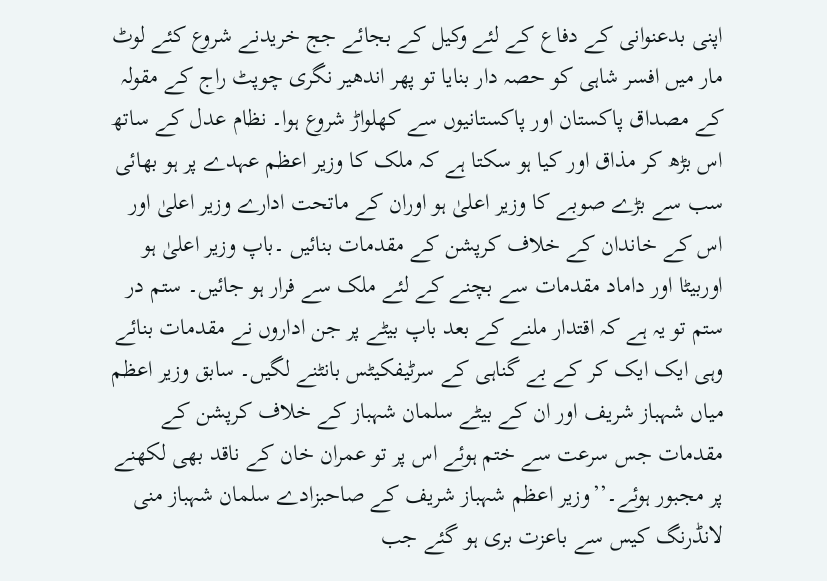اپنی بدعنوانی کے دفاع کے لئے وکیل کے بجائے جج خریدنے شروع کئے لوٹ مار میں افسر شاہی کو حصہ دار بنایا تو پھر اندھیر نگری چوپٹ راج کے مقولہ کے مصداق پاکستان اور پاکستانیوں سے کھلواڑ شروع ہوا۔ نظام عدل کے ساتھ اس بڑھ کر مذاق اور کیا ہو سکتا ہے کہ ملک کا وزیر اعظم عہدے پر ہو بھائی سب سے بڑے صوبے کا وزیر اعلیٰ ہو اوران کے ماتحت ادارے وزیر اعلیٰ اور اس کے خاندان کے خلاف کرپشن کے مقدمات بنائیں ۔باپ وزیر اعلیٰ ہو اوربیٹا اور داماد مقدمات سے بچنے کے لئے ملک سے فرار ہو جائیں۔ ستم در ستم تو یہ ہے کہ اقتدار ملنے کے بعد باپ بیٹے پر جن اداروں نے مقدمات بنائے وہی ایک ایک کر کے بے گناہی کے سرٹیفکیٹس بانٹنے لگیں۔ سابق وزیر اعظم میاں شہباز شریف اور ان کے بیٹے سلمان شہباز کے خلاف کرپشن کے مقدمات جس سرعت سے ختم ہوئے اس پر تو عمران خان کے ناقد بھی لکھنے پر مجبور ہوئے۔’’وزیر اعظم شہباز شریف کے صاحبزادے سلمان شہباز منی لانڈرنگ کیس سے باعزت بری ہو گئے جب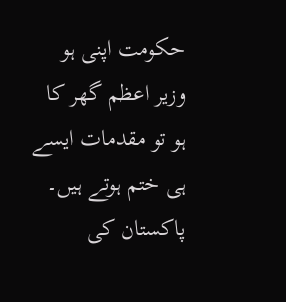حکومت اپنی ہو وزیر اعظم گھر کا ہو تو مقدمات ایسے ہی ختم ہوتے ہیں۔ پاکستان کی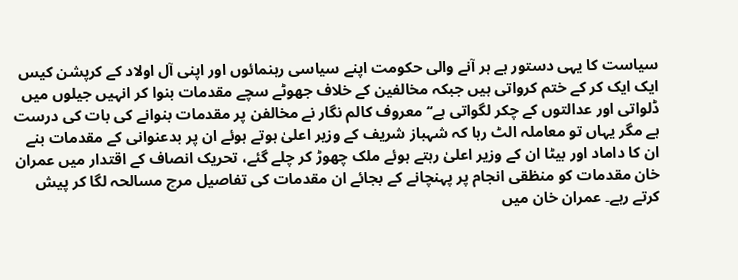سیاست کا یہی دستور ہے ہر آنے والی حکومت اپنے سیاسی رہنمائوں اور اپنی آل اولاد کے کرپشن کیس ایک ایک کر کے ختم کرواتی ہیں جبکہ مخالفین کے خلاف جھوٹے سچے مقدمات بنوا کر انہیں جیلوں میں ڈلواتی اور عدالتوں کے چکر لگواتی ہے‘‘ معروف کالم نگار نے مخالفن پر مقدمات بنوانے کی بات کی درست ہے مگر یہاں تو معاملہ الٹ رہا کہ شہباز شریف کے وزیر اعلیٰ ہوتے ہوئے ان پر بدعنوانی کے مقدمات بنے ان کا داماد اور بیٹا ان کے وزیر اعلیٰ رہتے ہوئے ملک چھوڑ کر چلے گئے، تحریک انصاف کے اقتدار میں عمران خان مقدمات کو منظقی انجام پر پہنچانے کے بجائے ان مقدمات کی تفاصیل مرچ مسالحہ لگا کر پیش کرتے رہے۔ عمران خان میں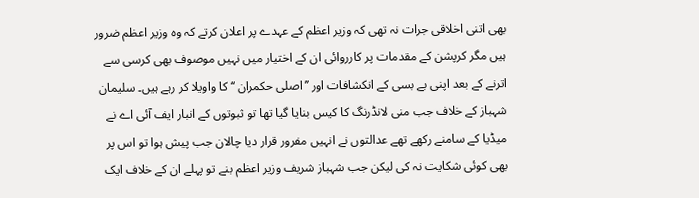بھی اتنی اخلاقی جرات نہ تھی کہ وزیر اعظم کے عہدے پر اعلان کرتے کہ وہ وزیر اعظم ضرور ہیں مگر کرپشن کے مقدمات پر کارروائی ان کے اختیار میں نہیں موصوف بھی کرسی سے اترنے کے بعد اپنی بے بسی کے انکشافات اور ’’اصلی حکمران ‘‘کا واویلا کر رہے ہیں۔ سلیمان شہباز کے خلاف جب منی لانڈرنگ کا کیس بنایا گیا تھا تو ثبوتوں کے انبار ایف آئی اے نے میڈیا کے سامنے رکھے تھے عدالتوں نے انہیں مفرور قرار دیا چالان جب پیش ہوا تو اس پر بھی کوئی شکایت نہ کی لیکن جب شہباز شریف وزیر اعظم بنے تو پہلے ان کے خلاف ایک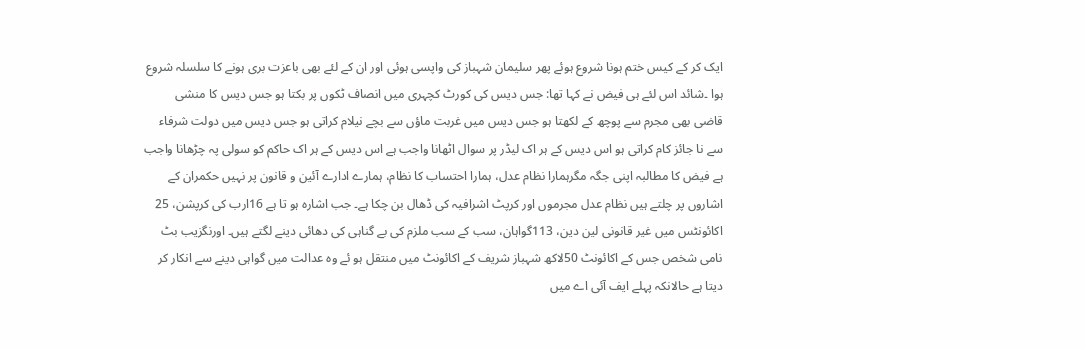ایک کر کے کیس ختم ہونا شروع ہوئے پھر سلیمان شہباز کی واپسی ہوئی اور ان کے لئے بھی باعزت بری ہونے کا سلسلہ شروع ہوا ۔شائد اس لئے ہی فیض نے کہا تھا: جس دیس کی کورٹ کچہری میں انصاف ٹکوں پر بکتا ہو جس دیس کا منشی قاضی بھی مجرم سے پوچھ کے لکھتا ہو جس دیس میں غربت ماؤں سے بچے نیلام کراتی ہو جس دیس میں دولت شرفاء سے نا جائز کام کراتی ہو اس دیس کے ہر اک لیڈر پر سوال اٹھانا واجب ہے اس دیس کے ہر اک حاکم کو سولی پہ چڑھانا واجب ہے فیض کا مطالبہ اپنی جگہ مگرہمارا نظام عدل، ہمارا احتساب کا نظام، ہمارے ادارے آئین و قانون پر نہیں حکمران کے اشاروں پر چلتے ہیں نظام عدل مجرموں اور کرپٹ اشرافیہ کی ڈھال بن چکا ہے۔ جب اشارہ ہو تا ہے 16ارب کی کرپشن، 25 اکائونٹس میں غیر قانونی لین دین، 113گواہان، سب کے سب ملزم کی بے گناہی کی دھائی دینے لگتے ہیں۔ اورنگزیب بٹ نامی شخص جس کے اکائونٹ 50لاکھ شہباز شریف کے اکائونٹ میں منتقل ہو ئے وہ عدالت میں گواہی دینے سے انکار کر دیتا ہے حالانکہ پہلے ایف آئی اے میں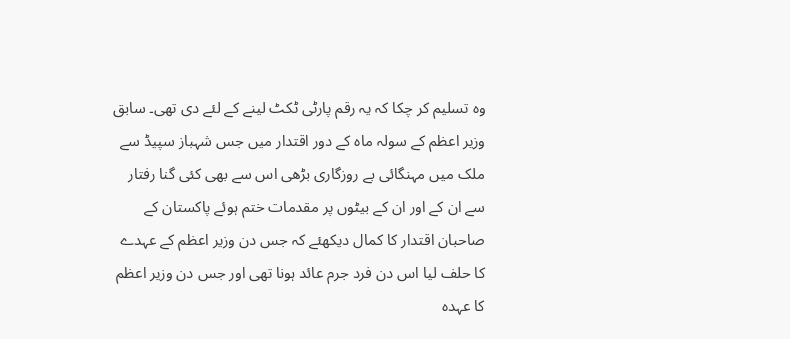وہ تسلیم کر چکا کہ یہ رقم پارٹی ٹکٹ لینے کے لئے دی تھی۔ سابق وزیر اعظم کے سولہ ماہ کے دور اقتدار میں جس شہباز سپیڈ سے ملک میں مہنگائی بے روزگاری بڑھی اس سے بھی کئی گنا رفتار سے ان کے اور ان کے بیٹوں پر مقدمات ختم ہوئے پاکستان کے صاحبان اقتدار کا کمال دیکھئے کہ جس دن وزیر اعظم کے عہدے کا حلف لیا اس دن فرد جرم عائد ہونا تھی اور جس دن وزیر اعظم کا عہدہ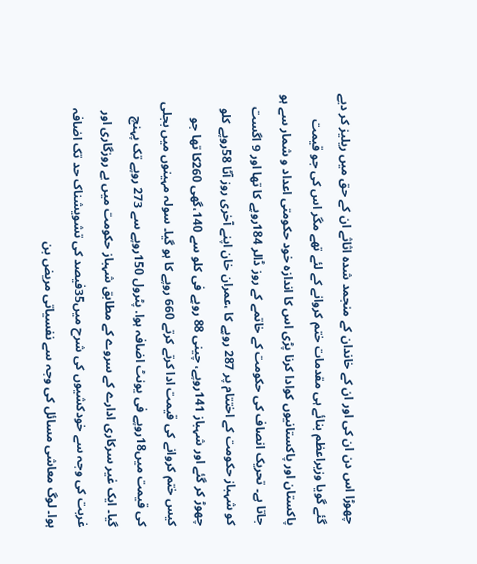چھوڑا اس دن ان کی اور ان کے خاندان کے منجمد شدہ اثاثے ان کے حق میں ریلیز کر دیے گئے گویا وزیراعظم بنائے ہی مقدمات ختم کروانے کے لئے تھے مگر اس کی جو قیمت پاکستان اور پاکستانیوں کوادا کرنا پڑی اس کا اندازہ خود حکومتی اعداد و شمار سے ہو جاتا ہے۔ تحریک انصاف کی حکومت کے خاتمے کے روز ڈالر 184روپے کا تھا اور 9 اگست کو شہباز حکومت کے اختتام پر 287 روپے کا ،عمران خان اپنے آخری روز آٹا 58روپے کلو چھوڑ کر گئے اور شہباز 141روپے، چینی 88 روپے فی کلو سے 140،گھی 260کا تھا جو کیس ختم کروانے کی قیمت ادا کرتے کرتے 660 روپے کا ہو گیا۔ سولہ مہینوں میں بجلی کی قیمت میں18روپے فی یونٹ اضافہ ہوا. پٹرول 150روپے سے 273 روپے تک پہنچ گیا۔ ایک غیر سرکاری ادارے کے سروے کے مطابق شہباز حکومت میں بے روزگاری اور غربت کی وجہ سے خودکشیوں کی شرح میں35فیصد کی تشویشناک حد تک اضافہ ہوا۔ لوگ معاشی مسائل کی وجہ سے نفسیاتی مریض بن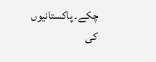چکے۔ پاکستانیوں کی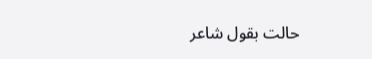حالت بقول شاعر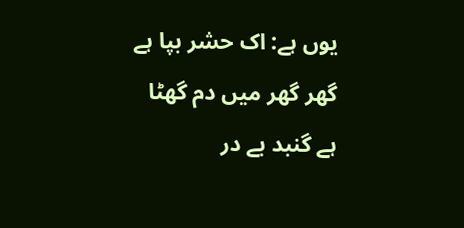یوں ہے: اک حشر بپا ہے گھر گھر میں دم گھٹا ہے گنبد بے در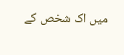میں اک شخص کے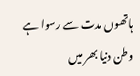ہاتھوں مدت سے رسوا ہے وطن دنیا بھر میں